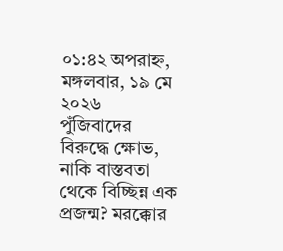০১:৪২ অপরাহ্ন, মঙ্গলবার, ১৯ মে ২০২৬
পুঁজিবাদের বিরুদ্ধে ক্ষোভ, নাকি বাস্তবতা থেকে বিচ্ছিন্ন এক প্রজন্ম? মরক্কোর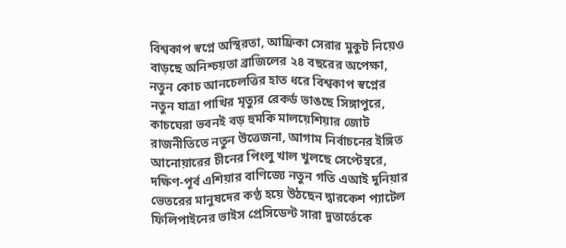বিশ্বকাপ স্বপ্নে অস্থিরতা, আফ্রিকা সেরার মুকুট নিয়েও বাড়ছে অনিশ্চয়তা ব্রাজিলের ২৪ বছরের অপেক্ষা, নতুন কোচ আনচেলত্তির হাত ধরে বিশ্বকাপ স্বপ্নের নতুন যাত্রা পাখির মৃত্যুর রেকর্ড ভাঙছে সিঙ্গাপুরে, কাচঘেরা ভবনই বড় হুমকি মালয়েশিয়ার জোট রাজনীতিতে নতুন উত্তেজনা, আগাম নির্বাচনের ইঙ্গিত আনোয়ারের চীনের পিংলু খাল খুলছে সেপ্টেম্বরে, দক্ষিণ-পূর্ব এশিয়ার বাণিজ্যে নতুন গতি এআই দুনিয়ার ভেতরের মানুষদের কণ্ঠ হয়ে উঠছেন দ্বারকেশ প্যাটেল ফিলিপাইনের ভাইস প্রেসিডেন্ট সারা দুতার্তেকে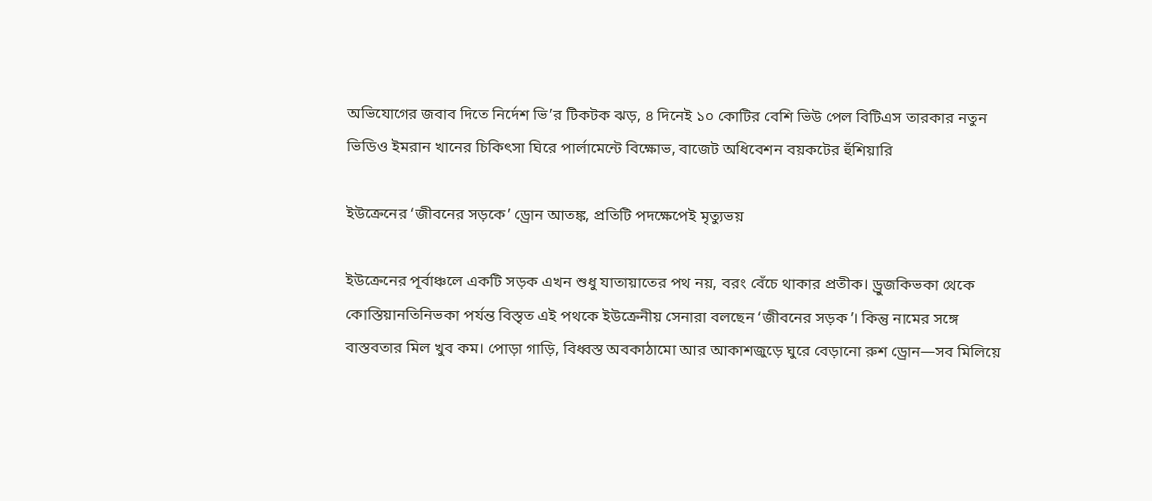অভিযোগের জবাব দিতে নির্দেশ ভি’র টিকটক ঝড়, ৪ দিনেই ১০ কোটির বেশি ভিউ পেল বিটিএস তারকার নতুন ভিডিও ইমরান খানের চিকিৎসা ঘিরে পার্লামেন্টে বিক্ষোভ, বাজেট অধিবেশন বয়কটের হুঁশিয়ারি

ইউক্রেনের ‘জীবনের সড়কে’ ড্রোন আতঙ্ক, প্রতিটি পদক্ষেপেই মৃত্যুভয়

ইউক্রেনের পূর্বাঞ্চলে একটি সড়ক এখন শুধু যাতায়াতের পথ নয়, বরং বেঁচে থাকার প্রতীক। ড্রুজকিভকা থেকে কোস্তিয়ানতিনিভকা পর্যন্ত বিস্তৃত এই পথকে ইউক্রেনীয় সেনারা বলছেন ‘জীবনের সড়ক’। কিন্তু নামের সঙ্গে বাস্তবতার মিল খুব কম। পোড়া গাড়ি, বিধ্বস্ত অবকাঠামো আর আকাশজুড়ে ঘুরে বেড়ানো রুশ ড্রোন—সব মিলিয়ে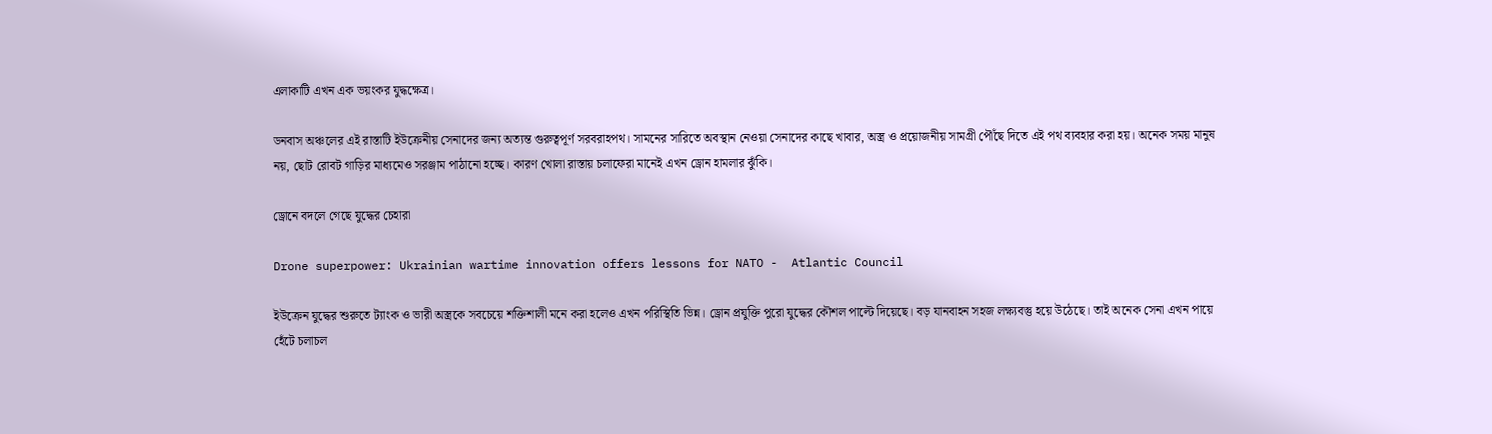এলাকাটি এখন এক ভয়ংকর যুদ্ধক্ষেত্র।

ডনবাস অঞ্চলের এই রাস্তাটি ইউক্রেনীয় সেনাদের জন্য অত্যন্ত গুরুত্বপূর্ণ সরবরাহপথ। সামনের সারিতে অবস্থান নেওয়া সেনাদের কাছে খাবার, অস্ত্র ও প্রয়োজনীয় সামগ্রী পৌঁছে দিতে এই পথ ব্যবহার করা হয়। অনেক সময় মানুষ নয়, ছোট রোবট গাড়ির মাধ্যমেও সরঞ্জাম পাঠানো হচ্ছে। কারণ খোলা রাস্তায় চলাফেরা মানেই এখন ড্রোন হামলার ঝুঁকি।

ড্রোনে বদলে গেছে যুদ্ধের চেহারা

Drone superpower: Ukrainian wartime innovation offers lessons for NATO -  Atlantic Council

ইউক্রেন যুদ্ধের শুরুতে ট্যাংক ও ভারী অস্ত্রকে সবচেয়ে শক্তিশালী মনে করা হলেও এখন পরিস্থিতি ভিন্ন। ড্রোন প্রযুক্তি পুরো যুদ্ধের কৌশল পাল্টে দিয়েছে। বড় যানবাহন সহজ লক্ষ্যবস্তু হয়ে উঠেছে। তাই অনেক সেনা এখন পায়ে হেঁটে চলাচল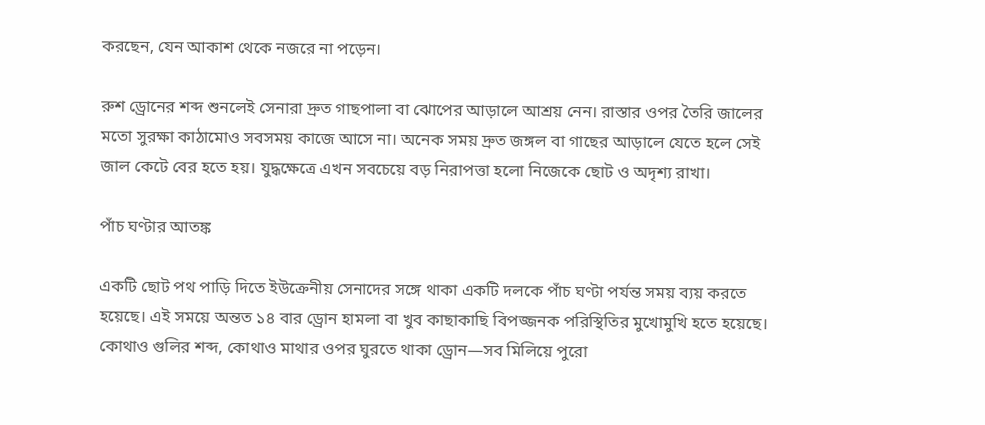করছেন, যেন আকাশ থেকে নজরে না পড়েন।

রুশ ড্রোনের শব্দ শুনলেই সেনারা দ্রুত গাছপালা বা ঝোপের আড়ালে আশ্রয় নেন। রাস্তার ওপর তৈরি জালের মতো সুরক্ষা কাঠামোও সবসময় কাজে আসে না। অনেক সময় দ্রুত জঙ্গল বা গাছের আড়ালে যেতে হলে সেই জাল কেটে বের হতে হয়। যুদ্ধক্ষেত্রে এখন সবচেয়ে বড় নিরাপত্তা হলো নিজেকে ছোট ও অদৃশ্য রাখা।

পাঁচ ঘণ্টার আতঙ্ক

একটি ছোট পথ পাড়ি দিতে ইউক্রেনীয় সেনাদের সঙ্গে থাকা একটি দলকে পাঁচ ঘণ্টা পর্যন্ত সময় ব্যয় করতে হয়েছে। এই সময়ে অন্তত ১৪ বার ড্রোন হামলা বা খুব কাছাকাছি বিপজ্জনক পরিস্থিতির মুখোমুখি হতে হয়েছে। কোথাও গুলির শব্দ, কোথাও মাথার ওপর ঘুরতে থাকা ড্রোন—সব মিলিয়ে পুরো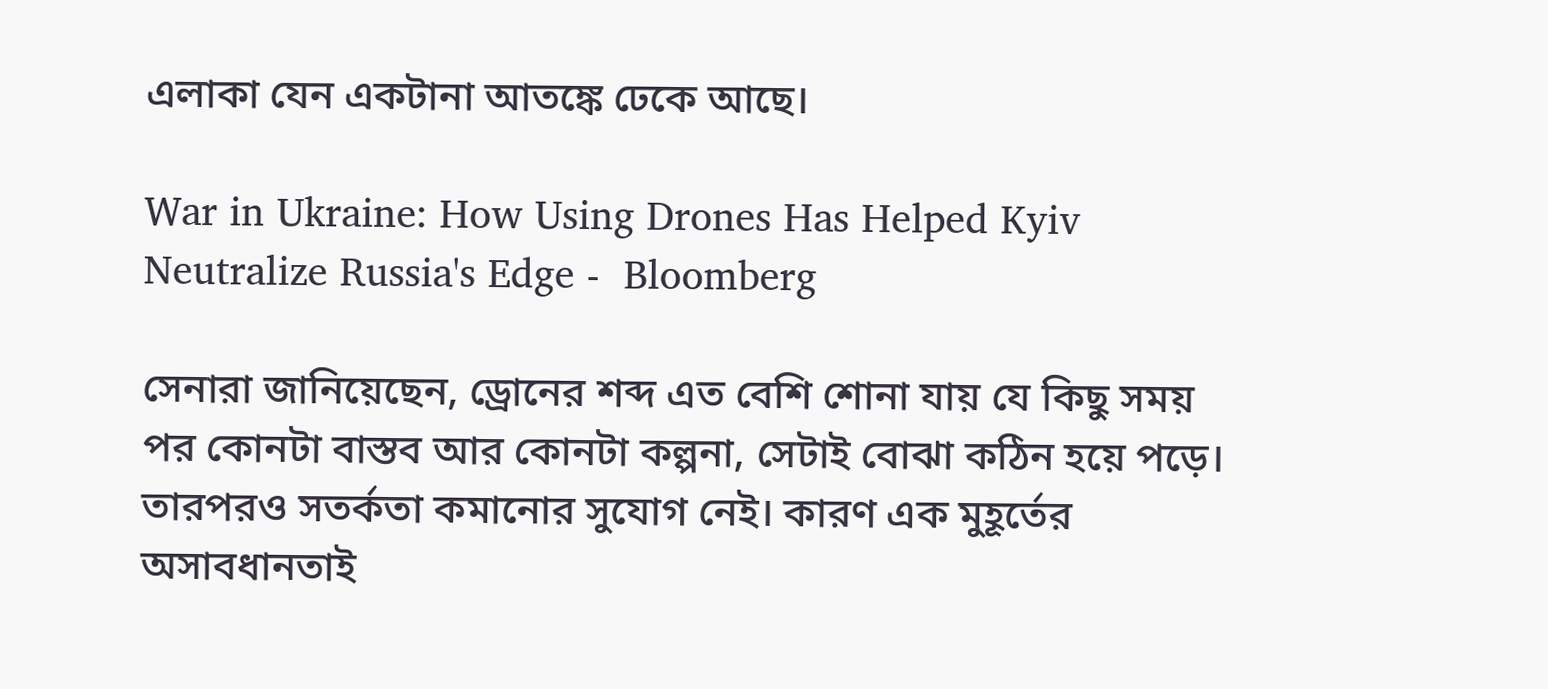এলাকা যেন একটানা আতঙ্কে ঢেকে আছে।

War in Ukraine: How Using Drones Has Helped Kyiv Neutralize Russia's Edge -  Bloomberg

সেনারা জানিয়েছেন, ড্রোনের শব্দ এত বেশি শোনা যায় যে কিছু সময় পর কোনটা বাস্তব আর কোনটা কল্পনা, সেটাই বোঝা কঠিন হয়ে পড়ে। তারপরও সতর্কতা কমানোর সুযোগ নেই। কারণ এক মুহূর্তের অসাবধানতাই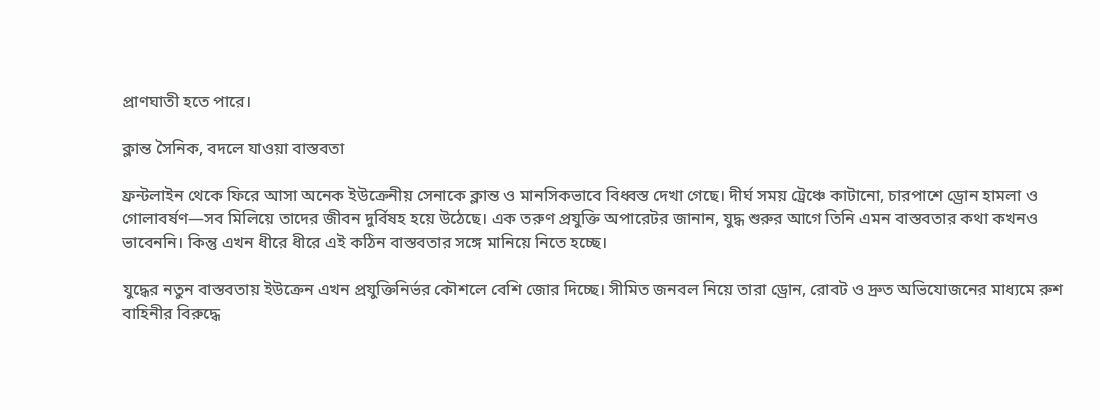প্রাণঘাতী হতে পারে।

ক্লান্ত সৈনিক, বদলে যাওয়া বাস্তবতা

ফ্রন্টলাইন থেকে ফিরে আসা অনেক ইউক্রেনীয় সেনাকে ক্লান্ত ও মানসিকভাবে বিধ্বস্ত দেখা গেছে। দীর্ঘ সময় ট্রেঞ্চে কাটানো, চারপাশে ড্রোন হামলা ও গোলাবর্ষণ—সব মিলিয়ে তাদের জীবন দুর্বিষহ হয়ে উঠেছে। এক তরুণ প্রযুক্তি অপারেটর জানান, যুদ্ধ শুরুর আগে তিনি এমন বাস্তবতার কথা কখনও ভাবেননি। কিন্তু এখন ধীরে ধীরে এই কঠিন বাস্তবতার সঙ্গে মানিয়ে নিতে হচ্ছে।

যুদ্ধের নতুন বাস্তবতায় ইউক্রেন এখন প্রযুক্তিনির্ভর কৌশলে বেশি জোর দিচ্ছে। সীমিত জনবল নিয়ে তারা ড্রোন, রোবট ও দ্রুত অভিযোজনের মাধ্যমে রুশ বাহিনীর বিরুদ্ধে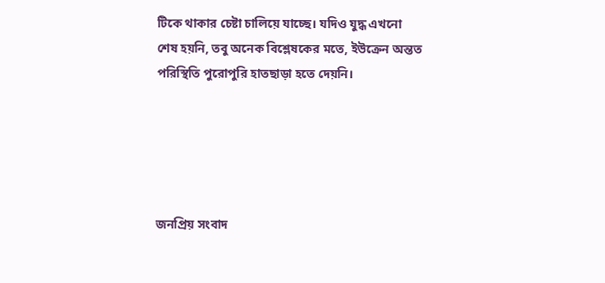টিকে থাকার চেষ্টা চালিয়ে যাচ্ছে। যদিও যুদ্ধ এখনো শেষ হয়নি, তবু অনেক বিশ্লেষকের মতে, ইউক্রেন অন্তত পরিস্থিতি পুরোপুরি হাতছাড়া হতে দেয়নি।





জনপ্রিয় সংবাদ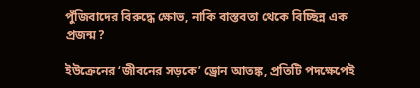পুঁজিবাদের বিরুদ্ধে ক্ষোভ, নাকি বাস্তবতা থেকে বিচ্ছিন্ন এক প্রজন্ম?

ইউক্রেনের ‘জীবনের সড়কে’ ড্রোন আতঙ্ক, প্রতিটি পদক্ষেপেই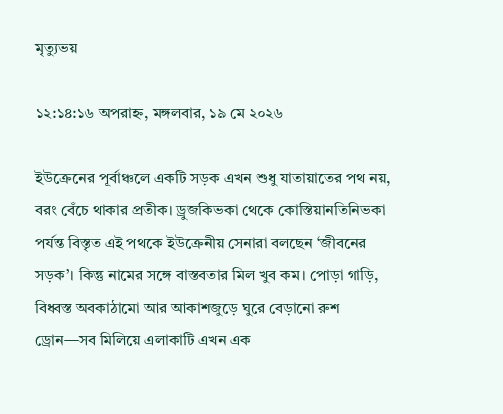মৃত্যুভয়

১২:১৪:১৬ অপরাহ্ন, মঙ্গলবার, ১৯ মে ২০২৬

ইউক্রেনের পূর্বাঞ্চলে একটি সড়ক এখন শুধু যাতায়াতের পথ নয়, বরং বেঁচে থাকার প্রতীক। ড্রুজকিভকা থেকে কোস্তিয়ানতিনিভকা পর্যন্ত বিস্তৃত এই পথকে ইউক্রেনীয় সেনারা বলছেন ‘জীবনের সড়ক’। কিন্তু নামের সঙ্গে বাস্তবতার মিল খুব কম। পোড়া গাড়ি, বিধ্বস্ত অবকাঠামো আর আকাশজুড়ে ঘুরে বেড়ানো রুশ ড্রোন—সব মিলিয়ে এলাকাটি এখন এক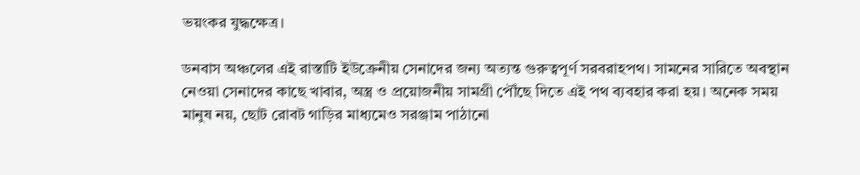ভয়ংকর যুদ্ধক্ষেত্র।

ডনবাস অঞ্চলের এই রাস্তাটি ইউক্রেনীয় সেনাদের জন্য অত্যন্ত গুরুত্বপূর্ণ সরবরাহপথ। সামনের সারিতে অবস্থান নেওয়া সেনাদের কাছে খাবার, অস্ত্র ও প্রয়োজনীয় সামগ্রী পৌঁছে দিতে এই পথ ব্যবহার করা হয়। অনেক সময় মানুষ নয়, ছোট রোবট গাড়ির মাধ্যমেও সরঞ্জাম পাঠানো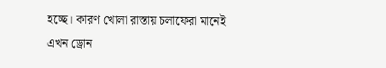হচ্ছে। কারণ খোলা রাস্তায় চলাফেরা মানেই এখন ড্রোন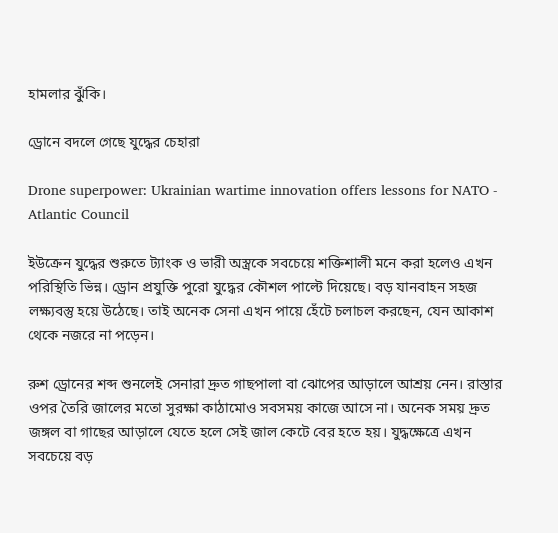হামলার ঝুঁকি।

ড্রোনে বদলে গেছে যুদ্ধের চেহারা

Drone superpower: Ukrainian wartime innovation offers lessons for NATO -  Atlantic Council

ইউক্রেন যুদ্ধের শুরুতে ট্যাংক ও ভারী অস্ত্রকে সবচেয়ে শক্তিশালী মনে করা হলেও এখন পরিস্থিতি ভিন্ন। ড্রোন প্রযুক্তি পুরো যুদ্ধের কৌশল পাল্টে দিয়েছে। বড় যানবাহন সহজ লক্ষ্যবস্তু হয়ে উঠেছে। তাই অনেক সেনা এখন পায়ে হেঁটে চলাচল করছেন, যেন আকাশ থেকে নজরে না পড়েন।

রুশ ড্রোনের শব্দ শুনলেই সেনারা দ্রুত গাছপালা বা ঝোপের আড়ালে আশ্রয় নেন। রাস্তার ওপর তৈরি জালের মতো সুরক্ষা কাঠামোও সবসময় কাজে আসে না। অনেক সময় দ্রুত জঙ্গল বা গাছের আড়ালে যেতে হলে সেই জাল কেটে বের হতে হয়। যুদ্ধক্ষেত্রে এখন সবচেয়ে বড়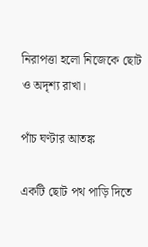নিরাপত্তা হলো নিজেকে ছোট ও অদৃশ্য রাখা।

পাঁচ ঘণ্টার আতঙ্ক

একটি ছোট পথ পাড়ি দিতে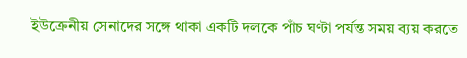ইউক্রেনীয় সেনাদের সঙ্গে থাকা একটি দলকে পাঁচ ঘণ্টা পর্যন্ত সময় ব্যয় করতে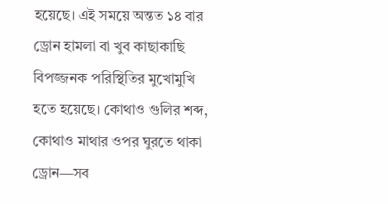হয়েছে। এই সময়ে অন্তত ১৪ বার ড্রোন হামলা বা খুব কাছাকাছি বিপজ্জনক পরিস্থিতির মুখোমুখি হতে হয়েছে। কোথাও গুলির শব্দ, কোথাও মাথার ওপর ঘুরতে থাকা ড্রোন—সব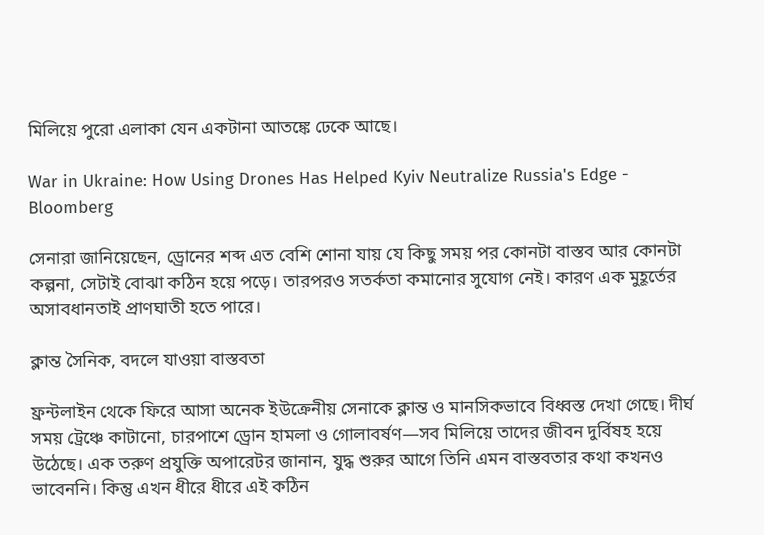মিলিয়ে পুরো এলাকা যেন একটানা আতঙ্কে ঢেকে আছে।

War in Ukraine: How Using Drones Has Helped Kyiv Neutralize Russia's Edge -  Bloomberg

সেনারা জানিয়েছেন, ড্রোনের শব্দ এত বেশি শোনা যায় যে কিছু সময় পর কোনটা বাস্তব আর কোনটা কল্পনা, সেটাই বোঝা কঠিন হয়ে পড়ে। তারপরও সতর্কতা কমানোর সুযোগ নেই। কারণ এক মুহূর্তের অসাবধানতাই প্রাণঘাতী হতে পারে।

ক্লান্ত সৈনিক, বদলে যাওয়া বাস্তবতা

ফ্রন্টলাইন থেকে ফিরে আসা অনেক ইউক্রেনীয় সেনাকে ক্লান্ত ও মানসিকভাবে বিধ্বস্ত দেখা গেছে। দীর্ঘ সময় ট্রেঞ্চে কাটানো, চারপাশে ড্রোন হামলা ও গোলাবর্ষণ—সব মিলিয়ে তাদের জীবন দুর্বিষহ হয়ে উঠেছে। এক তরুণ প্রযুক্তি অপারেটর জানান, যুদ্ধ শুরুর আগে তিনি এমন বাস্তবতার কথা কখনও ভাবেননি। কিন্তু এখন ধীরে ধীরে এই কঠিন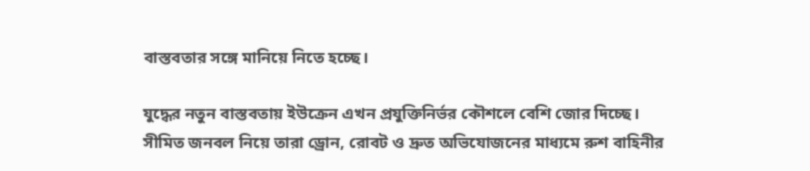বাস্তবতার সঙ্গে মানিয়ে নিতে হচ্ছে।

যুদ্ধের নতুন বাস্তবতায় ইউক্রেন এখন প্রযুক্তিনির্ভর কৌশলে বেশি জোর দিচ্ছে। সীমিত জনবল নিয়ে তারা ড্রোন, রোবট ও দ্রুত অভিযোজনের মাধ্যমে রুশ বাহিনীর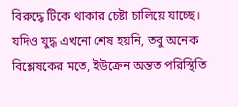বিরুদ্ধে টিকে থাকার চেষ্টা চালিয়ে যাচ্ছে। যদিও যুদ্ধ এখনো শেষ হয়নি, তবু অনেক বিশ্লেষকের মতে, ইউক্রেন অন্তত পরিস্থিতি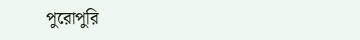পুরোপুরি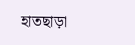হাতছাড়া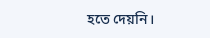হতে দেয়নি।